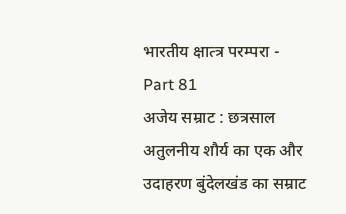भारतीय क्षात्त्र परम्परा - Part 81
अजेय सम्राट : छत्रसाल अतुलनीय शौर्य का एक और उदाहरण बुंदेलखंड का सम्राट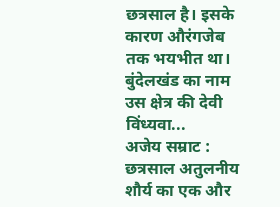छत्रसाल है। इसके कारण औरंगजेब तक भयभीत था। बुंदेलखंड का नाम उस क्षेत्र की देवी विंध्यवा...
अजेय सम्राट : छत्रसाल अतुलनीय शौर्य का एक और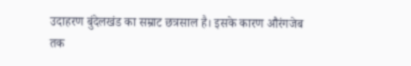उदाहरण बुंदेलखंड का सम्राट छत्रसाल है। इसके कारण औरंगजेब तक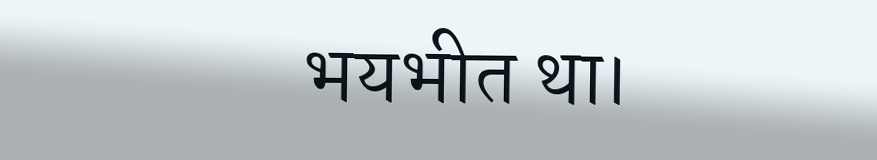भयभीत था।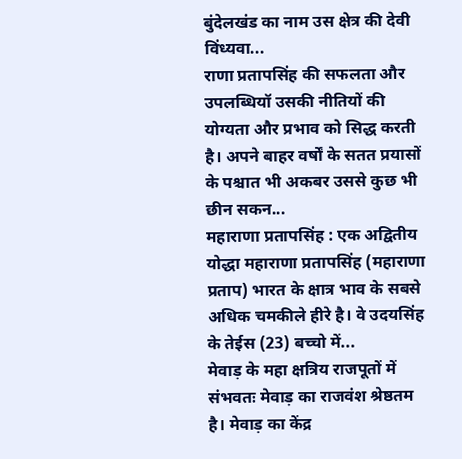बुंदेलखंड का नाम उस क्षेत्र की देवी विंध्यवा...
राणा प्रतापसिंह की सफलता और उपलब्धियॉ उसकी नीतियों की योग्यता और प्रभाव को सिद्ध करती है। अपने बाहर वर्षों के सतत प्रयासों के पश्चात भी अकबर उससे कुछ भी छीन सकन...
महाराणा प्रतापसिंह : एक अद्वितीय योद्धा महाराणा प्रतापसिंह (महाराणा प्रताप) भारत के क्षात्र भाव के सबसे अधिक चमकीले हीरे है। वे उदयसिंह के तेईस (23) बच्चो में...
मेवाड़ के महा क्षत्रिय राजपूतों में संभवतः मेवाड़ का राजवंश श्रेष्ठतम है। मेवाड़ का केंद्र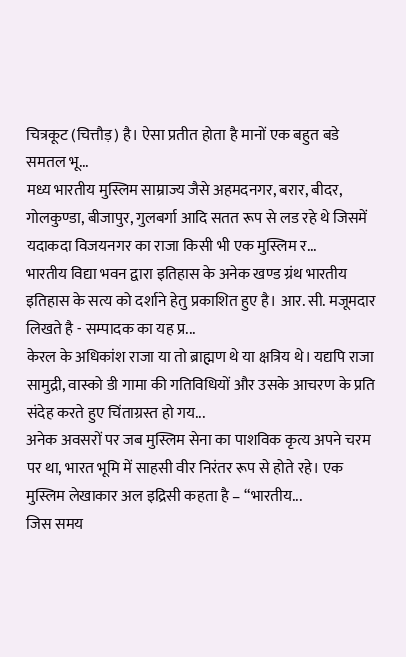चित्रकूट (चित्तौड़) है। ऐसा प्रतीत होता है मानों एक बहुत बडे समतल भू...
मध्य भारतीय मुस्लिम साम्राज्य जैसे अहमदनगर, बरार, बीदर, गोलकुण्डा, बीजापुर, गुलबर्गा आदि सतत रूप से लड रहे थे जिसमें यदाकदा विजयनगर का राजा किसी भी एक मुस्लिम र...
भारतीय विद्या भवन द्वारा इतिहास के अनेक खण्ड ग्रंथ भारतीय इतिहास के सत्य को दर्शाने हेतु प्रकाशित हुए है। आर. सी. मजूमदार लिखते है - सम्पादक का यह प्र...
केरल के अधिकांश राजा या तो ब्राह्मण थे या क्षत्रिय थे। यद्यपि राजा सामुद्री, वास्को डी गामा की गतिविधियों और उसके आचरण के प्रति संदेह करते हुए चिंताग्रस्त हो गय...
अनेक अवसरों पर जब मुस्लिम सेना का पाशविक कृत्य अपने चरम पर था, भारत भूमि में साहसी वीर निरंतर रूप से होते रहे। एक मुस्लिम लेखाकार अल इद्रिसी कहता है – “भारतीय...
जिस समय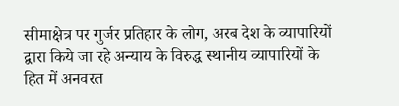सीमाक्षेत्र पर गुर्जर प्रतिहार के लोग, अरब देश के व्यापारियों द्वारा किये जा रहे अन्याय के विरुद्ध स्थानीय व्यापारियों के हित में अनवरत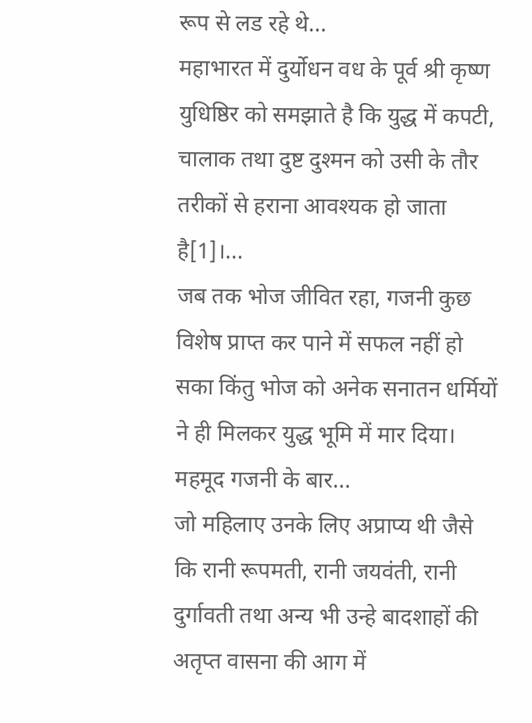रूप से लड रहे थे...
महाभारत में दुर्योधन वध के पूर्व श्री कृष्ण युधिष्ठिर को समझाते है कि युद्ध में कपटी, चालाक तथा दुष्ट दुश्मन को उसी के तौर तरीकों से हराना आवश्यक हो जाता है[1]।...
जब तक भोज जीवित रहा, गजनी कुछ विशेष प्राप्त कर पाने में सफल नहीं हो सका किंतु भोज को अनेक सनातन धर्मियों ने ही मिलकर युद्ध भूमि में मार दिया। महमूद गजनी के बार...
जो महिलाए उनके लिए अप्राप्य थी जैसे कि रानी रूपमती, रानी जयवंती, रानी दुर्गावती तथा अन्य भी उन्हे बादशाहों की अतृप्त वासना की आग में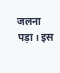जलना पड़ा। इस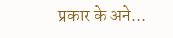प्रकार के अने...